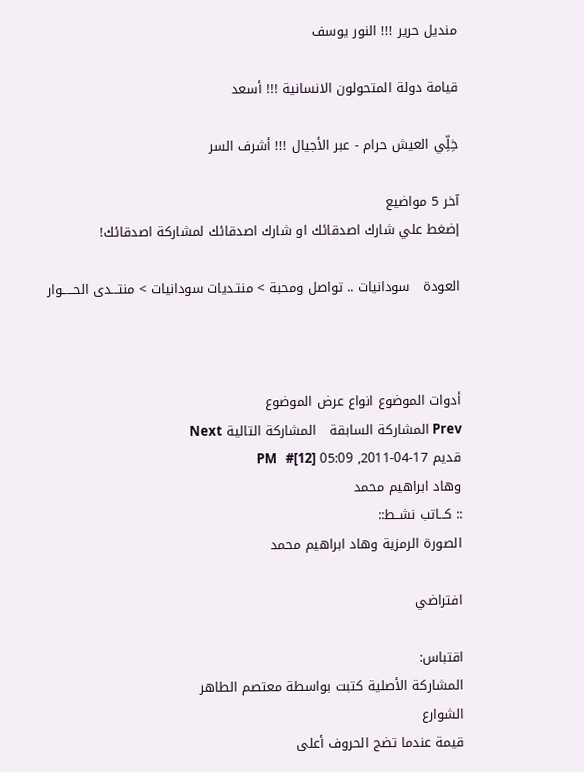منديل حرير !!! النور يوسف

قيامة دولة المتحولون الانسانية !!! أسعد

خِلِّي العيش حرام - عبر الأجيال !!! أشرف السر

آخر 5 مواضيع
إضغط علي شارك اصدقائك او شارك اصدقائك لمشاركة اصدقائك!

العودة   سودانيات .. تواصل ومحبة > منتـديات سودانيات > منتـــدى الحـــــوار



أدوات الموضوع انواع عرض الموضوع
Prev المشاركة السابقة   المشاركة التالية Next
قديم 17-04-2011, 05:09 PM   #[12]
وهاد ابراهيم محمد
:: كــاتب نشــط::
الصورة الرمزية وهاد ابراهيم محمد

افتراضي

اقتباس:
المشاركة الأصلية كتبت بواسطة معتصم الطاهر
الشوارع
قيمة عندما تضج الحروف أعلى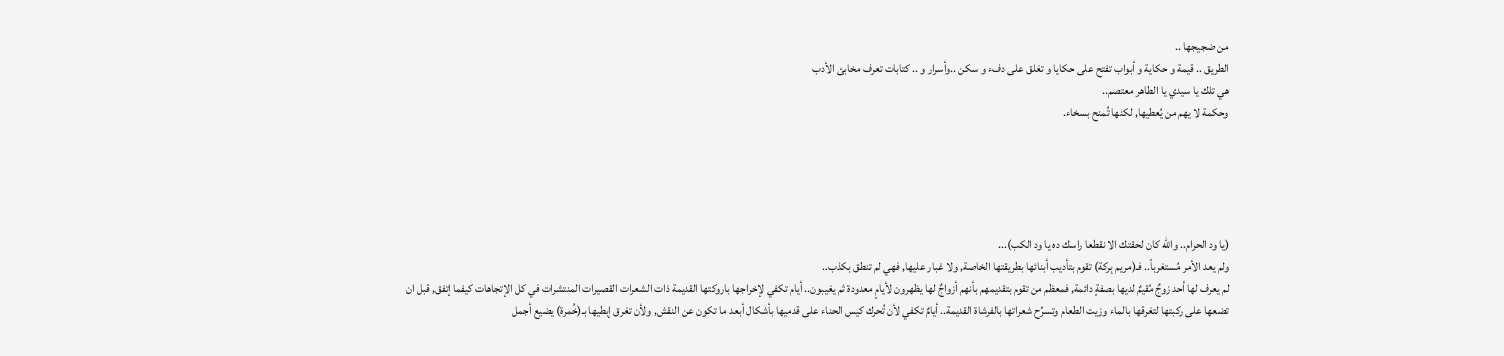من ضجيجها ..
الطريق .. قيمة و حكاية و أبواب تفتح على حكايا و تغلق على دفء و سكن ..وأسرار و .. كتابات تعرف مخابئ الأدب
هي تلك يا سيدي يا الطاهر معتصم..
وحكمة لا يهم من يُعطيها, لكنها تُمنح بسخاء.





(يا ود الحرام.. والله كان لحقتك الا نقطعا راسك ده يا ود الكب)...
ولم يعد الأمر مُستغرباً.. فـ(مريم بِركة) تقوم بتأديب أبنائها بطريقتها الخاصة, ولا غبار عليها, فهي لم تنطق بكذب..
لم يعرف لها أحد زوجٌ مُقيمٌ لديها بصفةٍ دائمة, فمعظم من تقوم بتقديمهم بأنهم أزواجٌ لها يظهرون لأيامٍ معدودة ثم يغيبون.. أيام تكفي لإخراجها باروكتها القديمة ذات الشعرات القصيرات المنتشرات في كل الإتجاهات كيفما إتفق, قبل ان تضعها على ركبتها لتغرقها بالماء وزيت الطعام وتسرِّح شعراتها بالفرشاة القديمة.. أيامٌ تكفي لأن تُحرك كيس الحناء على قدميها بأشكال أبعد ما تكون عن النقش, ولأن تغرق إبطيها بـ(خُمرة) يضيع أجمل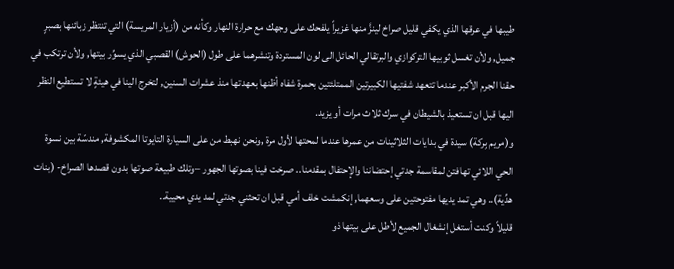طيبها في عرقها الذي يكفي قليل صراخ لينزَّ منها غزيراً يلفحك على وجهك مع حرارة النهار وكأنه من (أزيار المريسة) التي تنتظر زبائنها بصبرٍ جميل, ولأن تغسل ثوبيها التركوازي والبرتقالي الحائل الى لون المستردة وتنشرهما على طول (الحوش) القصبي الذي يسوِّر بيتها, ولأن ترتكب في حقنا الجرم الأكبر عندما تتعهد شفتيها الكبيرتين الممتلئتين بحمرة شفاه أظنها بعهدتها منذ عشرات السنين, لتخرج الينا في هيئةٍ لا تستطيع النظر اليها قبل ان تستعيذ بالشيطان في سرك ثلاث مرات أو يزيد.
و(مريم بِركة) سيدة في بدايات الثلاثينات من عمرها عندما لمحتها لأول مرة ,ونحن نهبط من على السيارة التايوتا المكشوفة, مندسّة بين نسوة الحي اللائي تهافتن لمقاسمة جدتي إحتضاننا والإحتفال بمقدمنا.. صرخت فينا بصوتها الجهور –وتلك طبيعة صوتها بدون قصدها الصراخ- (بنات هدِّية).. وهي تمد يديها مفتوحتين على وسعهما, إنكمشت خلف أمي قبل ان تحثني جدتي لمد يدي محيية..
قليلاً وكنت أستغل إنشغال الجميع لأطل على بيتها ذو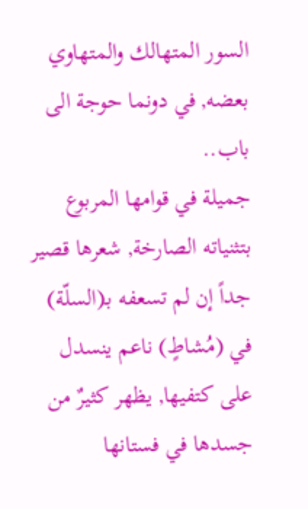السور المتهالك والمتهاوي بعضه, في دونما حوجة الى باب..
جميلة في قوامها المربوع بتثنياته الصارخة, شعرها قصير جداً إن لم تسعفه بـ(السلّة) في (مُشاطٍ) ناعم ينسدل على كتفيها, يظهر كثيرٌ من جسدها في فستانها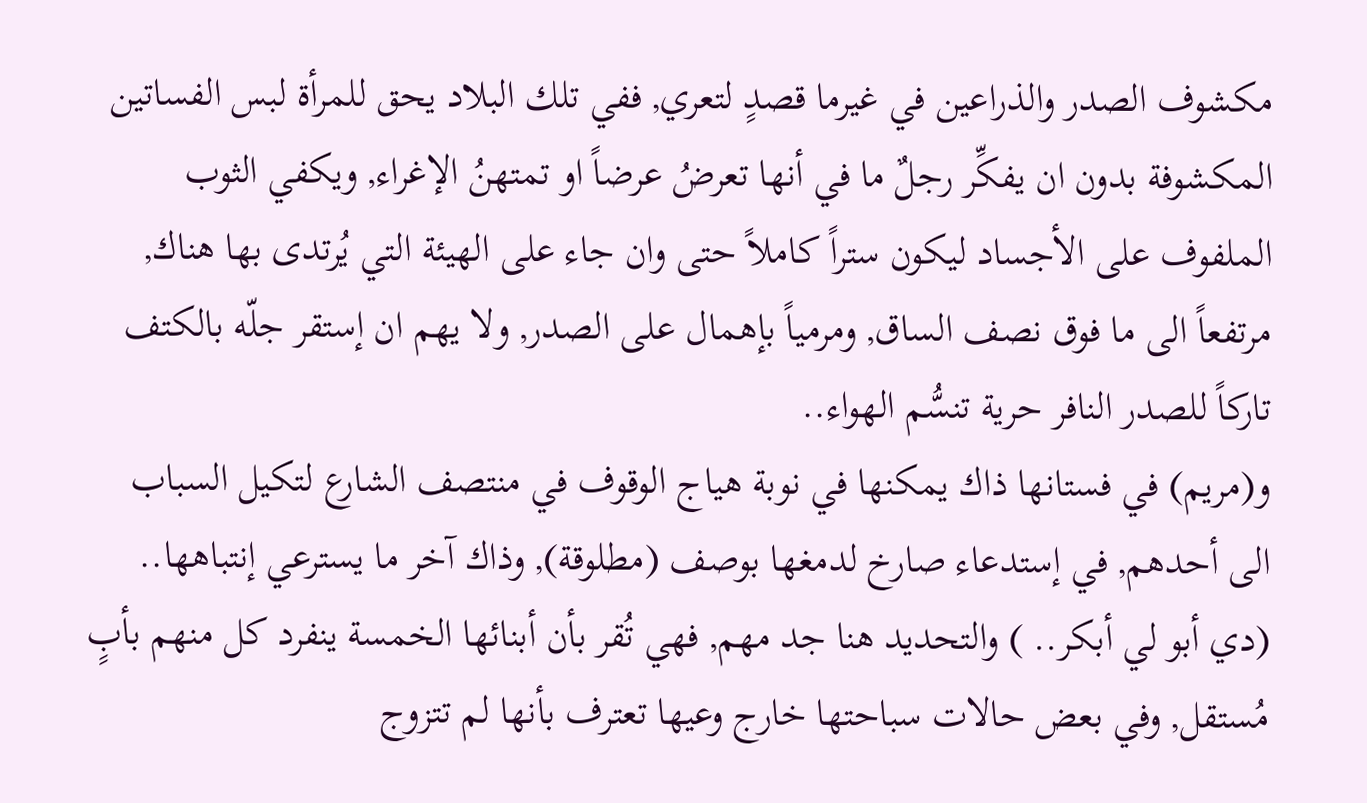مكشوف الصدر والذراعين في غيرما قصدٍ لتعري, ففي تلك البلاد يحق للمرأة لبس الفساتين المكشوفة بدون ان يفكِّر رجلٌ ما في أنها تعرضُ عرضاً او تمتهنُ الإغراء, ويكفي الثوب الملفوف على الأجساد ليكون ستراً كاملاً حتى وان جاء على الهيئة التي يُرتدى بها هناك, مرتفعاً الى ما فوق نصف الساق, ومرمياً بإهمال على الصدر, ولا يهم ان إستقر جلّه بالكتف تاركاً للصدر النافر حرية تنسُّم الهواء..
و(مريم) في فستانها ذاك يمكنها في نوبة هياج الوقوف في منتصف الشارع لتكيل السباب الى أحدهم, في إستدعاء صارخ لدمغها بوصف (مطلوقة), وذاك آخر ما يسترعي إنتباهها..
(دي أبو لي أبكر.. ) والتحديد هنا جد مهم, فهي تُقر بأن أبنائها الخمسة ينفرد كل منهم بأبٍ مُستقل, وفي بعض حالات سباحتها خارج وعيها تعترف بأنها لم تتزوج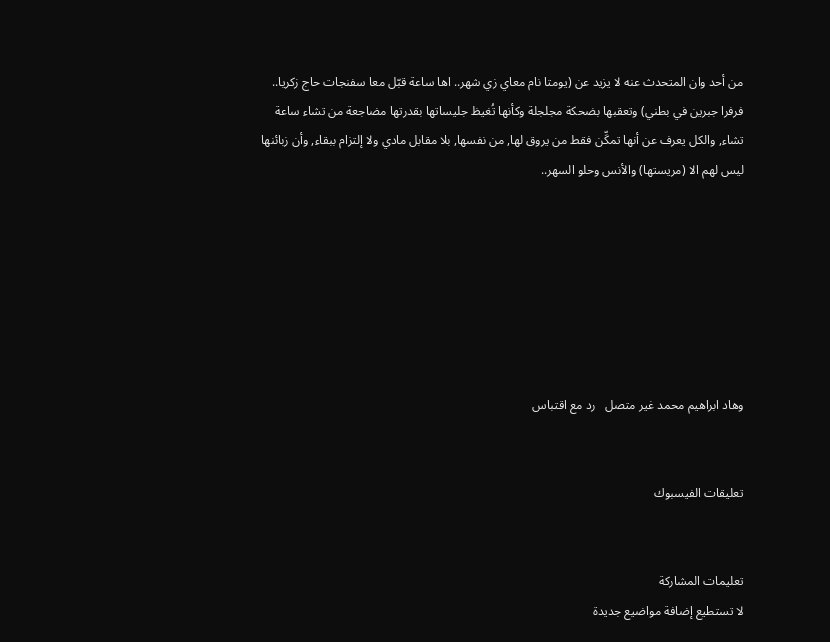من أحد وان المتحدث عنه لا يزيد عن (يومتا نام معاي زي شهر.. اها ساعة قبّل معا سفنجات حاج زكريا.. فرفرا جبرين في بطني) وتعقبها بضحكة مجلجلة وكأنها تُغيظ جليساتها بقدرتها مضاجعة من تشاء ساعة تشاء, والكل يعرف عن أنها تمكِّن فقط من يروق لها, من نفسها, بلا مقابل مادي ولا إلتزام ببقاء, وأن زبائنها ليس لهم الا (مريستها) والأنس وحلو السهر..







وهاد ابراهيم محمد غير متصل   رد مع اقتباس


تعليقات الفيسبوك


تعليمات المشاركة
لا تستطيع إضافة مواضيع جديدة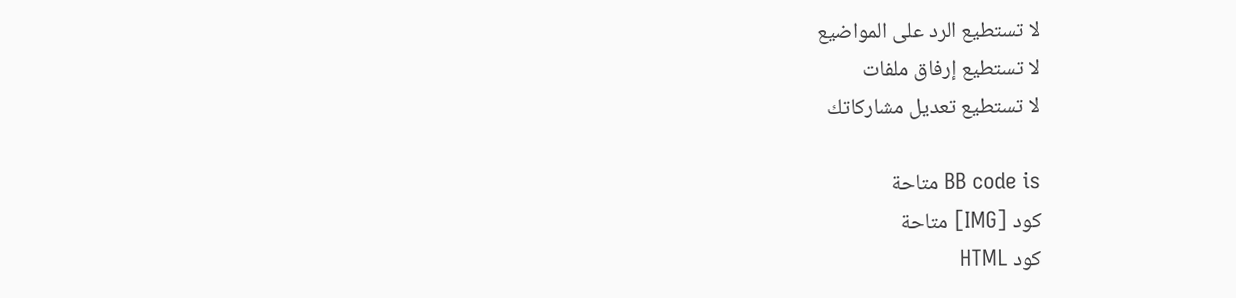لا تستطيع الرد على المواضيع
لا تستطيع إرفاق ملفات
لا تستطيع تعديل مشاركاتك

BB code is متاحة
كود [IMG] متاحة
كود HTML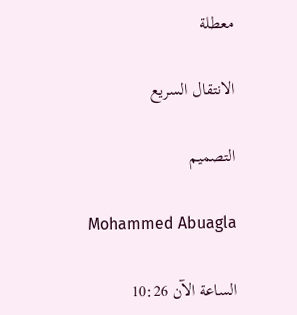معطلة

الانتقال السريع

التصميم

Mohammed Abuagla

الساعة الآن 10:26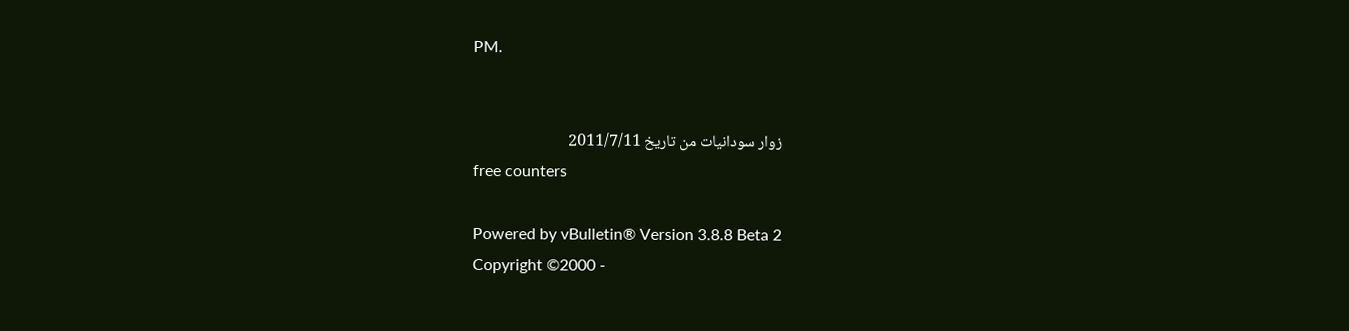PM.


زوار سودانيات من تاريخ 2011/7/11
free counters

Powered by vBulletin® Version 3.8.8 Beta 2
Copyright ©2000 -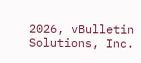2026, vBulletin Solutions, Inc.